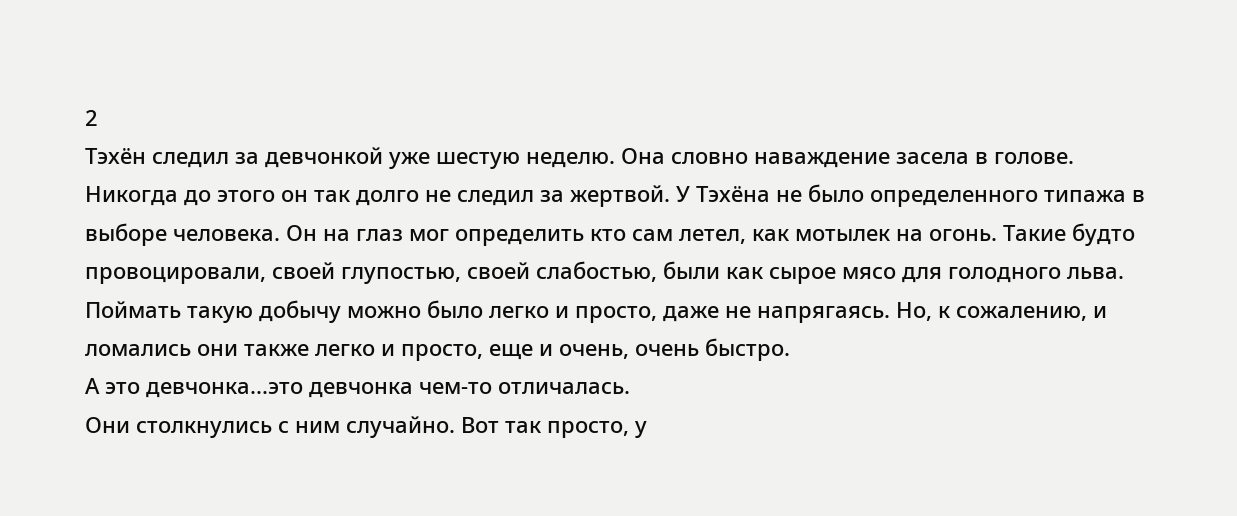2
Тэхён следил за девчонкой уже шестую неделю. Она словно наваждение засела в голове.
Никогда до этого он так долго не следил за жертвой. У Тэхёна не было определенного типажа в выборе человека. Он на глаз мог определить кто сам летел, как мотылек на огонь. Такие будто провоцировали, своей глупостью, своей слабостью, были как сырое мясо для голодного льва. Поймать такую добычу можно было легко и просто, даже не напрягаясь. Но, к сожалению, и ломались они также легко и просто, еще и очень, очень быстро.
А это девчонка...это девчонка чем-то отличалась.
Они столкнулись с ним случайно. Вот так просто, у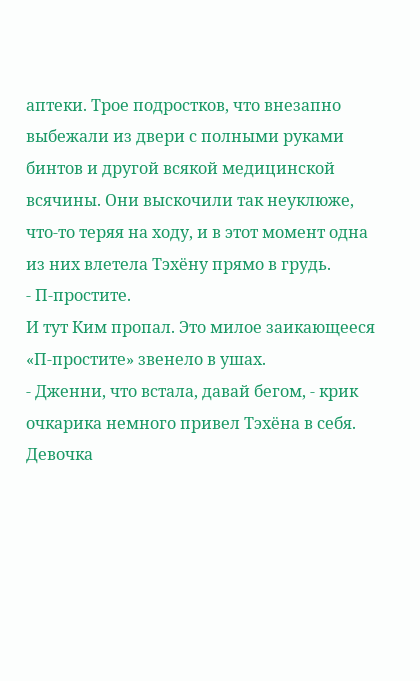аптеки. Трое подростков, что внезапно выбежали из двери с полными руками бинтов и другой всякой медицинской всячины. Они выскочили так неуклюже, что-то теряя на ходу, и в этот момент одна из них влетела Тэхёну прямо в грудь.
- П-простите.
И тут Ким пропал. Это милое заикающееся «П-простите» звенело в ушах.
- Дженни, что встала, давай бегом, - крик очкарика немного привел Тэхёна в себя.
Девочка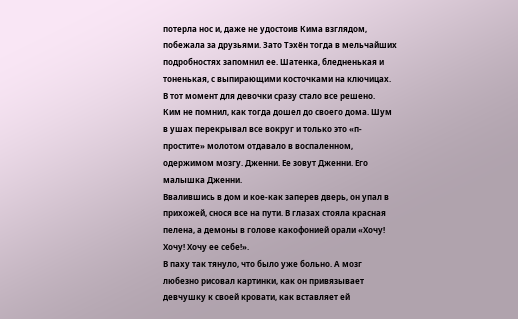потерла нос и, даже не удостоив Кима взглядом, побежала за друзьями. Зато Тэхён тогда в мельчайших подробностях запомнил ее. Шатенка, бледненькая и тоненькая, с выпирающими косточками на ключицах. В тот момент для девочки сразу стало все решено.
Ким не помнил, как тогда дошел до своего дома. Шум в ушах перекрывал все вокруг и только это «п-простите» молотом отдавало в воспаленном, одержимом мозгу. Дженни. Ее зовут Дженни. Его малышка Дженни.
Ввалившись в дом и кое-как заперев дверь, он упал в прихожей, снося все на пути. В глазах стояла красная пелена, а демоны в голове какофонией орали «Хочу! Хочу! Хочу ее себе!».
В паху так тянуло, что было уже больно. А мозг любезно рисовал картинки, как он привязывает девчушку к своей кровати, как вставляет ей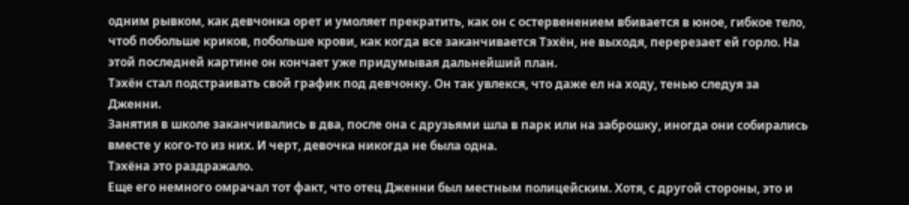одним рывком, как девчонка орет и умоляет прекратить, как он с остервенением вбивается в юное, гибкое тело, чтоб побольше криков, побольше крови, как когда все заканчивается Тэхён, не выходя, перерезает ей горло. На этой последней картине он кончает уже придумывая дальнейший план.
Тэхён стал подстраивать свой график под девчонку. Он так увлекся, что даже ел на ходу, тенью следуя за Дженни.
Занятия в школе заканчивались в два, после она с друзьями шла в парк или на заброшку, иногда они собирались вместе у кого-то из них. И черт, девочка никогда не была одна.
Тэхёна это раздражало.
Еще его немного омрачал тот факт, что отец Дженни был местным полицейским. Хотя, с другой стороны, это и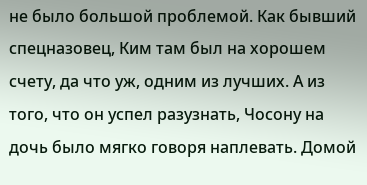не было большой проблемой. Как бывший спецназовец, Ким там был на хорошем счету, да что уж, одним из лучших. А из того, что он успел разузнать, Чосону на дочь было мягко говоря наплевать. Домой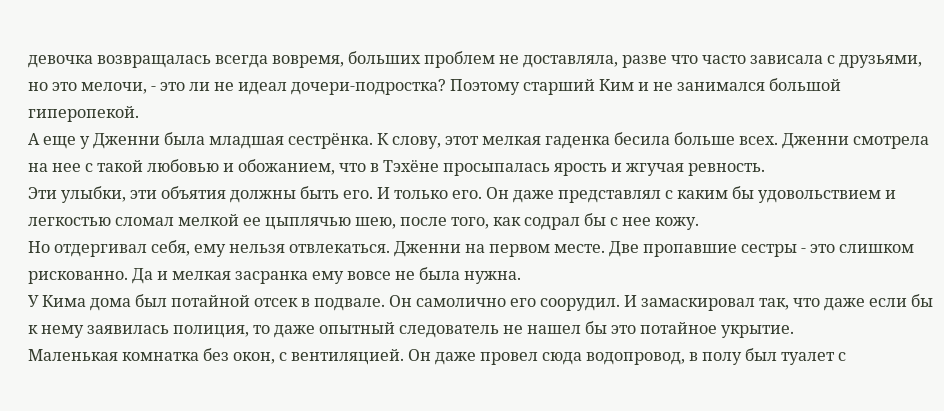девочка возвращалась всегда вовремя, больших проблем не доставляла, разве что часто зависала с друзьями, но это мелочи, - это ли не идеал дочери-подростка? Поэтому старший Ким и не занимался большой гиперопекой.
А еще у Дженни была младшая сестрёнка. К слову, этот мелкая гаденка бесила больше всех. Дженни смотрела на нее с такой любовью и обожанием, что в Тэхёне просыпалась ярость и жгучая ревность.
Эти улыбки, эти объятия должны быть его. И только его. Он даже представлял с каким бы удовольствием и легкостью сломал мелкой ее цыплячью шею, после того, как содрал бы с нее кожу.
Но отдергивал себя, ему нельзя отвлекаться. Дженни на первом месте. Две пропавшие сестры - это слишком рискованно. Да и мелкая засранка ему вовсе не была нужна.
У Кима дома был потайной отсек в подвале. Он самолично его соорудил. И замаскировал так, что даже если бы к нему заявилась полиция, то даже опытный следователь не нашел бы это потайное укрытие.
Маленькая комнатка без окон, с вентиляцией. Он даже провел сюда водопровод, в полу был туалет с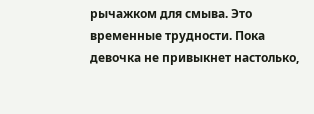рычажком для смыва. Это временные трудности. Пока девочка не привыкнет настолько,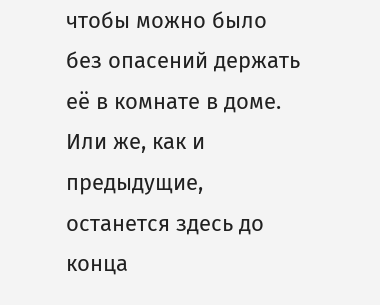чтобы можно было без опасений держать её в комнате в доме. Или же, как и предыдущие, останется здесь до конца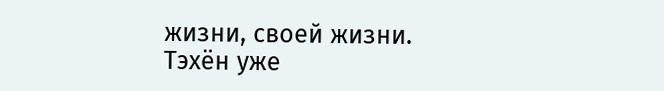жизни, своей жизни.
Тэхён уже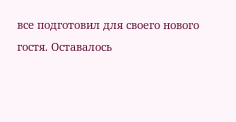все подготовил для своего нового гостя. Оставалось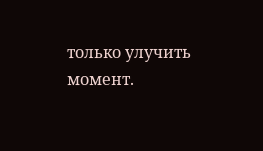только улучить момент.